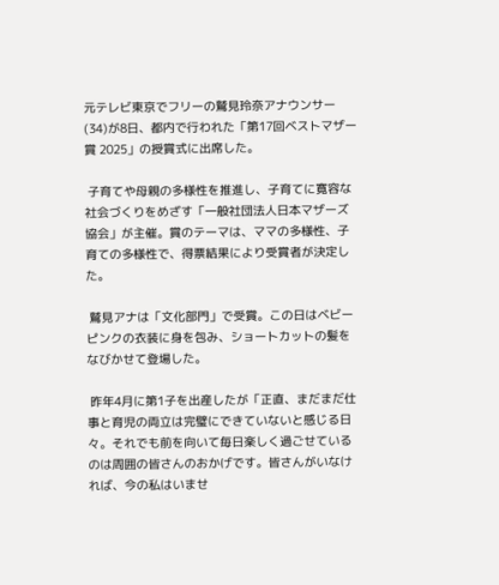元テレビ東京でフリーの鷲見玲奈アナウンサー(34)が8日、都内で行われた「第17回ベストマザー賞 2025」の授賞式に出席した。

 子育てや母親の多様性を推進し、子育てに寛容な社会づくりをめざす「一般社団法人日本マザーズ協会」が主催。賞のテーマは、ママの多様性、子育ての多様性で、得票結果により受賞者が決定した。

 鷲見アナは「文化部門」で受賞。この日はベビーピンクの衣装に身を包み、ショートカットの髪をなびかせて登場した。

 昨年4月に第1子を出産したが「正直、まだまだ仕事と育児の両立は完璧にできていないと感じる日々。それでも前を向いて毎日楽しく過ごせているのは周囲の皆さんのおかげです。皆さんがいなければ、今の私はいませ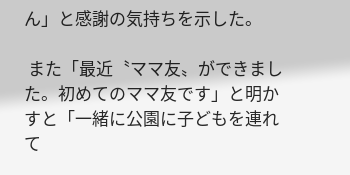ん」と感謝の気持ちを示した。

 また「最近〝ママ友〟ができました。初めてのママ友です」と明かすと「一緒に公園に子どもを連れて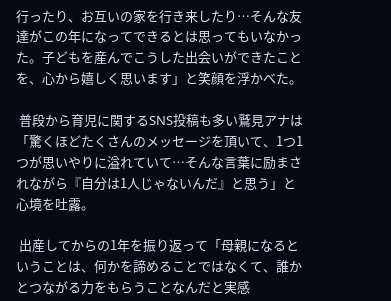行ったり、お互いの家を行き来したり…そんな友達がこの年になってできるとは思ってもいなかった。子どもを産んでこうした出会いができたことを、心から嬉しく思います」と笑顔を浮かべた。

 普段から育児に関するSNS投稿も多い鷲見アナは「驚くほどたくさんのメッセージを頂いて、1つ1つが思いやりに溢れていて…そんな言葉に励まされながら『自分は1人じゃないんだ』と思う」と心境を吐露。

 出産してからの1年を振り返って「母親になるということは、何かを諦めることではなくて、誰かとつながる力をもらうことなんだと実感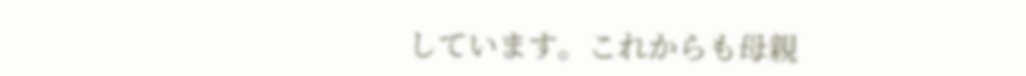しています。これからも母親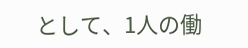として、1人の働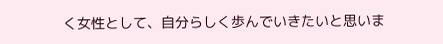く女性として、自分らしく歩んでいきたいと思いま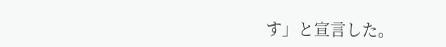す」と宣言した。